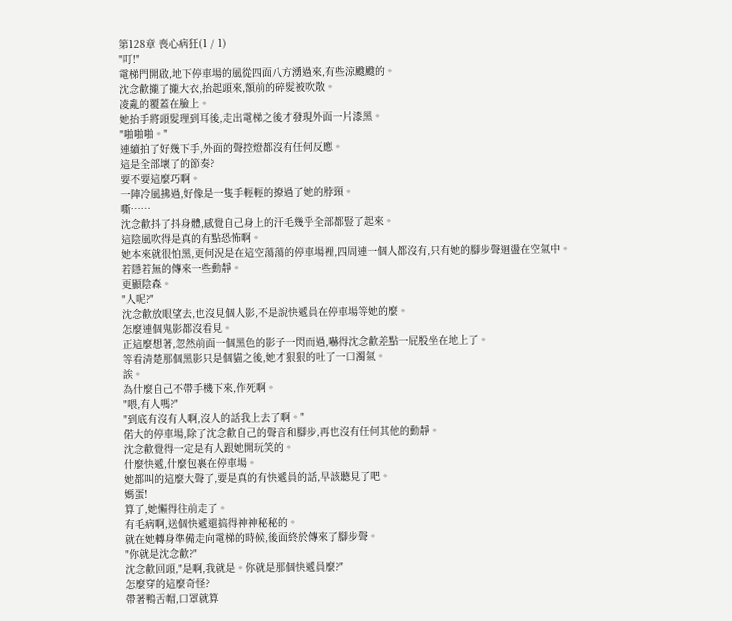第128章 喪心病狂(1 / 1)
"叮!"
電梯門開啟,地下停車場的風從四面八方湧過來,有些涼颼颼的。
沈念歡攏了攏大衣,抬起頭來,額前的碎髮被吹散。
凌亂的覆蓋在臉上。
她抬手將頭髮理到耳後,走出電梯之後才發現外面一片漆黑。
"啪啪啪。"
連續拍了好幾下手,外面的聲控燈都沒有任何反應。
這是全部壞了的節奏?
要不要這麼巧啊。
一陣冷風拂過,好像是一隻手輕輕的撩過了她的脖頸。
嘶……
沈念歡抖了抖身體,感覺自己身上的汗毛幾乎全部都豎了起來。
這陰風吹得是真的有點恐怖啊。
她本來就很怕黑,更何況是在這空蕩蕩的停車場裡,四周連一個人都沒有,只有她的腳步聲迴盪在空氣中。
若隱若無的傳來一些動靜。
更顯陰森。
"人呢?"
沈念歡放眼望去,也沒見個人影,不是說快遞員在停車場等她的麼。
怎麼連個鬼影都沒看見。
正這麼想著,忽然前面一個黑色的影子一閃而過,嚇得沈念歡差點一屁股坐在地上了。
等看清楚那個黑影只是個貓之後,她才狠狠的吐了一口濁氣。
誒。
為什麼自己不帶手機下來,作死啊。
"喂,有人嗎?"
"到底有沒有人啊,沒人的話我上去了啊。"
偌大的停車場,除了沈念歡自己的聲音和腳步,再也沒有任何其他的動靜。
沈念歡覺得一定是有人跟她開玩笑的。
什麼快遞,什麼包裹在停車場。
她都叫的這麼大聲了,要是真的有快遞員的話,早該聽見了吧。
媽蛋!
算了,她懶得往前走了。
有毛病啊,送個快遞還搞得神神秘秘的。
就在她轉身準備走向電梯的時候,後面終於傳來了腳步聲。
"你就是沈念歡?"
沈念歡回頭,"是啊,我就是。你就是那個快遞員麼?"
怎麼穿的這麼奇怪?
帶著鴨舌帽,口罩就算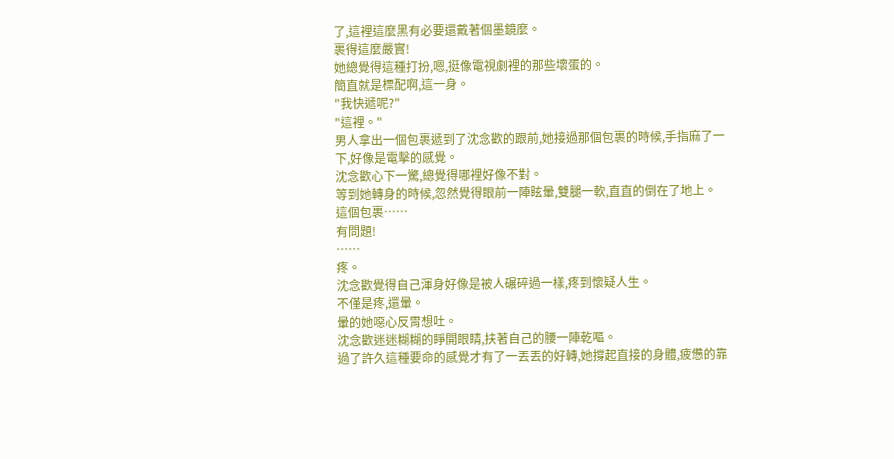了,這裡這麼黑有必要還戴著個墨鏡麼。
裹得這麼嚴實!
她總覺得這種打扮,嗯,挺像電視劇裡的那些壞蛋的。
簡直就是標配啊,這一身。
"我快遞呢?"
"這裡。"
男人拿出一個包裹遞到了沈念歡的跟前,她接過那個包裹的時候,手指麻了一下,好像是電擊的感覺。
沈念歡心下一驚,總覺得哪裡好像不對。
等到她轉身的時候,忽然覺得眼前一陣眩暈,雙腿一軟,直直的倒在了地上。
這個包裹……
有問題!
……
疼。
沈念歡覺得自己渾身好像是被人碾碎過一樣,疼到懷疑人生。
不僅是疼,還暈。
暈的她噁心反胃想吐。
沈念歡迷迷糊糊的睜開眼睛,扶著自己的腰一陣乾嘔。
過了許久這種要命的感覺才有了一丟丟的好轉,她撐起直接的身體,疲憊的靠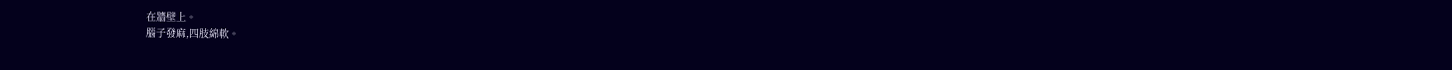在牆壁上。
腦子發麻,四肢綿軟。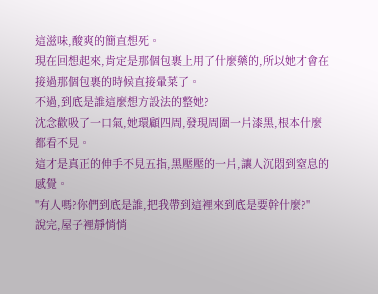這滋味,酸爽的簡直想死。
現在回想起來,肯定是那個包裹上用了什麼藥的,所以她才會在接過那個包裹的時候直接暈菜了。
不過,到底是誰這麼想方設法的整她?
沈念歡吸了一口氣,她環顧四周,發現周圍一片漆黑,根本什麼都看不見。
這才是真正的伸手不見五指,黑壓壓的一片,讓人沉悶到窒息的感覺。
"有人嗎?你們到底是誰,把我帶到這裡來到底是要幹什麼?"
說完,屋子裡靜悄悄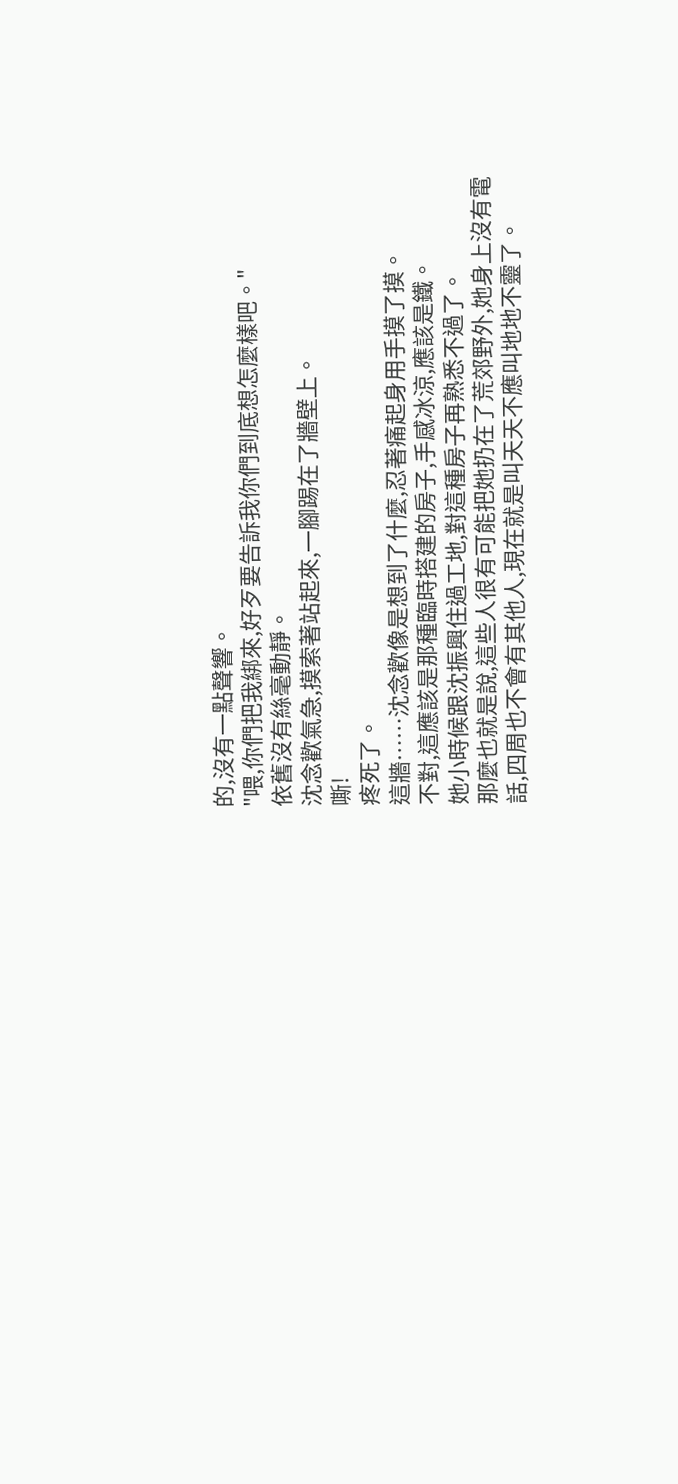的,沒有一點聲響。
"喂,你們把我綁來,好歹要告訴我你們到底想怎麼樣吧。"
依舊沒有絲毫動靜。
沈念歡氣急,摸索著站起來,一腳踢在了牆壁上。
嘶!
疼死了。
這牆……沈念歡像是想到了什麼,忍著痛起身用手摸了摸。
不對,這應該是那種臨時搭建的房子,手感冰涼,應該是鐵。
她小時候跟沈振興住過工地,對這種房子再熟悉不過了。
那麼也就是說,這些人很有可能把她扔在了荒郊野外,她身上沒有電話,四周也不會有其他人,現在就是叫天天不應叫地地不靈了。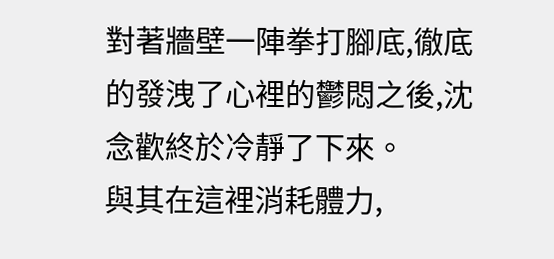對著牆壁一陣拳打腳底,徹底的發洩了心裡的鬱悶之後,沈念歡終於冷靜了下來。
與其在這裡消耗體力,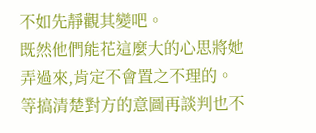不如先靜觀其變吧。
既然他們能花這麼大的心思將她弄過來,肯定不會置之不理的。
等搞清楚對方的意圖再談判也不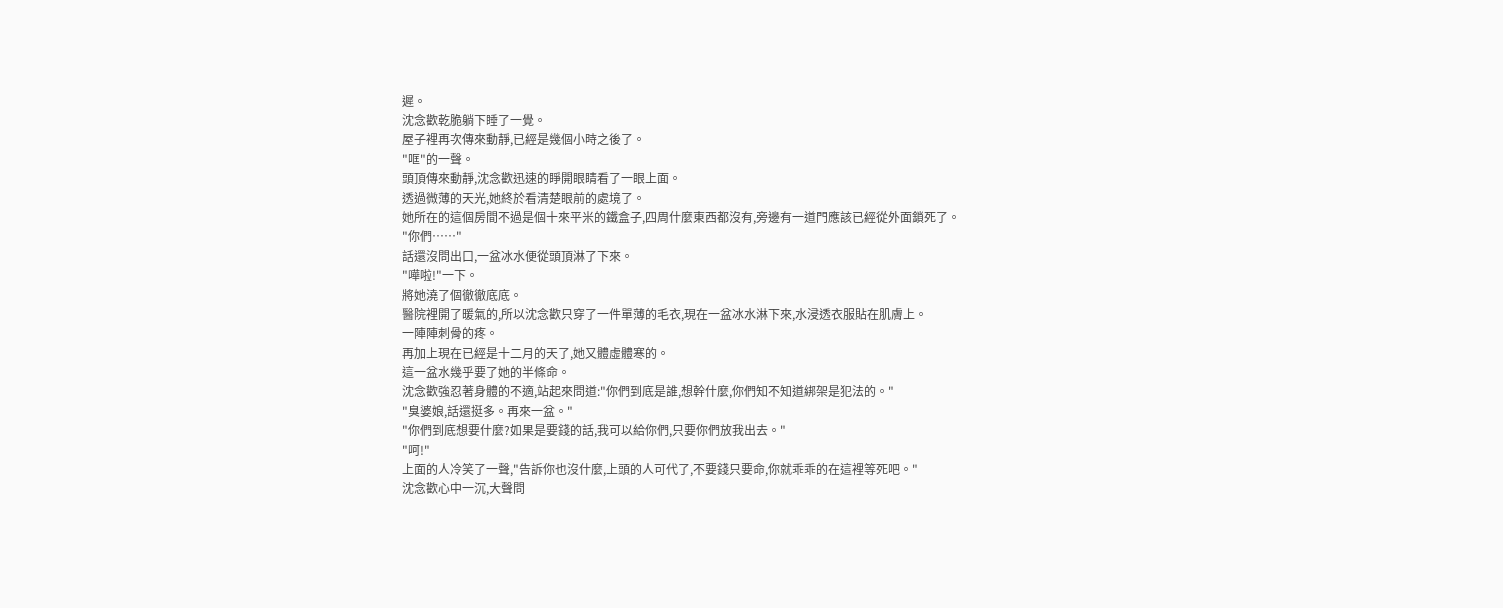遲。
沈念歡乾脆躺下睡了一覺。
屋子裡再次傳來動靜,已經是幾個小時之後了。
"哐"的一聲。
頭頂傳來動靜,沈念歡迅速的睜開眼睛看了一眼上面。
透過微薄的天光,她終於看清楚眼前的處境了。
她所在的這個房間不過是個十來平米的鐵盒子,四周什麼東西都沒有,旁邊有一道門應該已經從外面鎖死了。
"你們……"
話還沒問出口,一盆冰水便從頭頂淋了下來。
"嘩啦!"一下。
將她澆了個徹徹底底。
醫院裡開了暖氣的,所以沈念歡只穿了一件單薄的毛衣,現在一盆冰水淋下來,水浸透衣服貼在肌膚上。
一陣陣刺骨的疼。
再加上現在已經是十二月的天了,她又體虛體寒的。
這一盆水幾乎要了她的半條命。
沈念歡強忍著身體的不適,站起來問道:"你們到底是誰,想幹什麼,你們知不知道綁架是犯法的。"
"臭婆娘,話還挺多。再來一盆。"
"你們到底想要什麼?如果是要錢的話,我可以給你們,只要你們放我出去。"
"呵!"
上面的人冷笑了一聲,"告訴你也沒什麼,上頭的人可代了,不要錢只要命,你就乖乖的在這裡等死吧。"
沈念歡心中一沉,大聲問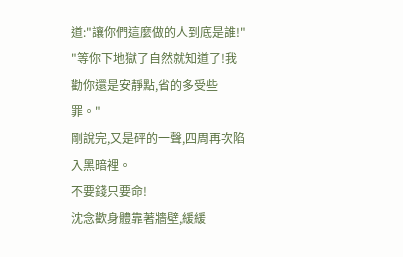道:"讓你們這麼做的人到底是誰!"
"等你下地獄了自然就知道了!我勸你還是安靜點,省的多受些罪。"
剛說完,又是砰的一聲,四周再次陷入黑暗裡。
不要錢只要命!
沈念歡身體靠著牆壁,緩緩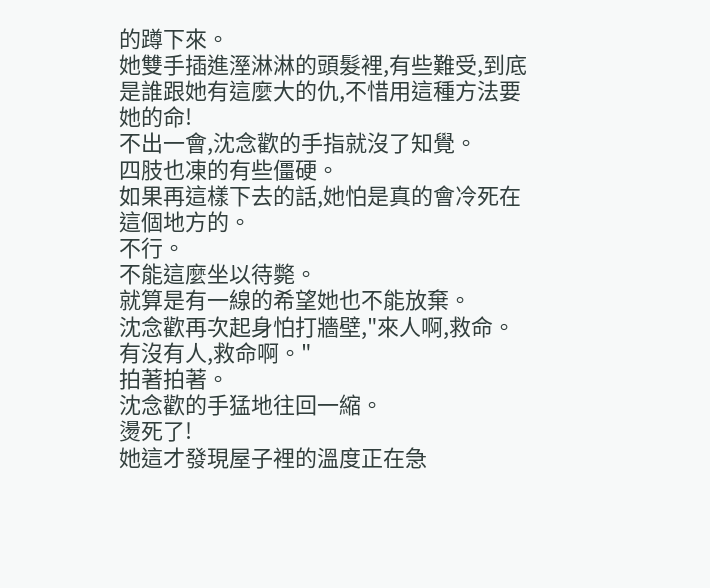的蹲下來。
她雙手插進溼淋淋的頭髮裡,有些難受,到底是誰跟她有這麼大的仇,不惜用這種方法要她的命!
不出一會,沈念歡的手指就沒了知覺。
四肢也凍的有些僵硬。
如果再這樣下去的話,她怕是真的會冷死在這個地方的。
不行。
不能這麼坐以待斃。
就算是有一線的希望她也不能放棄。
沈念歡再次起身怕打牆壁,"來人啊,救命。有沒有人,救命啊。"
拍著拍著。
沈念歡的手猛地往回一縮。
燙死了!
她這才發現屋子裡的溫度正在急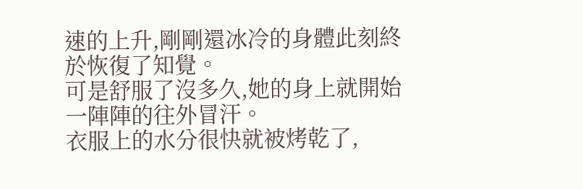速的上升,剛剛還冰冷的身體此刻終於恢復了知覺。
可是舒服了沒多久,她的身上就開始一陣陣的往外冒汗。
衣服上的水分很快就被烤乾了,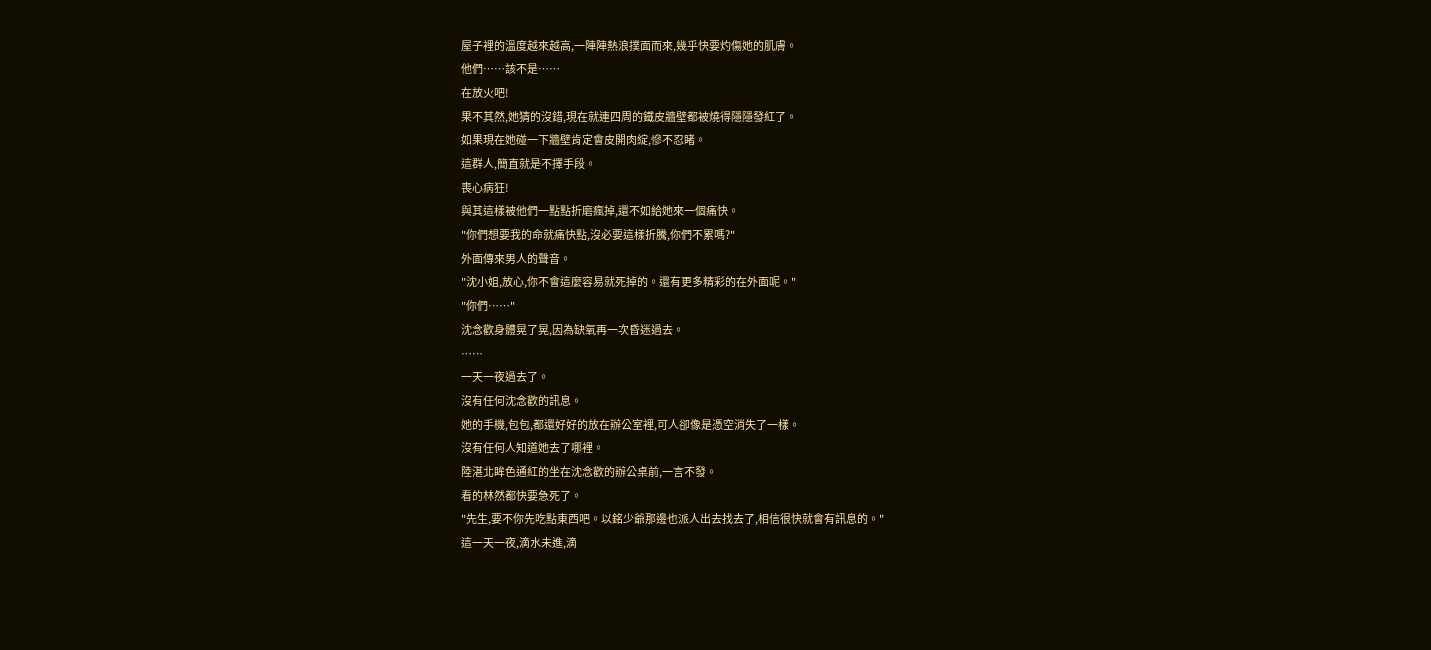屋子裡的溫度越來越高,一陣陣熱浪撲面而來,幾乎快要灼傷她的肌膚。
他們……該不是……
在放火吧!
果不其然,她猜的沒錯,現在就連四周的鐵皮牆壁都被燒得隱隱發紅了。
如果現在她碰一下牆壁肯定會皮開肉綻,慘不忍睹。
這群人,簡直就是不擇手段。
喪心病狂!
與其這樣被他們一點點折磨瘋掉,還不如給她來一個痛快。
"你們想要我的命就痛快點,沒必要這樣折騰,你們不累嗎?"
外面傳來男人的聲音。
"沈小姐,放心,你不會這麼容易就死掉的。還有更多精彩的在外面呢。"
"你們……"
沈念歡身體晃了晃,因為缺氧再一次昏迷過去。
……
一天一夜過去了。
沒有任何沈念歡的訊息。
她的手機,包包,都還好好的放在辦公室裡,可人卻像是憑空消失了一樣。
沒有任何人知道她去了哪裡。
陸湛北眸色通紅的坐在沈念歡的辦公桌前,一言不發。
看的林然都快要急死了。
"先生,要不你先吃點東西吧。以銘少爺那邊也派人出去找去了,相信很快就會有訊息的。"
這一天一夜,滴水未進,滴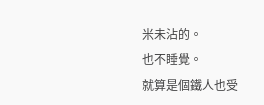米未沾的。
也不睡覺。
就算是個鐵人也受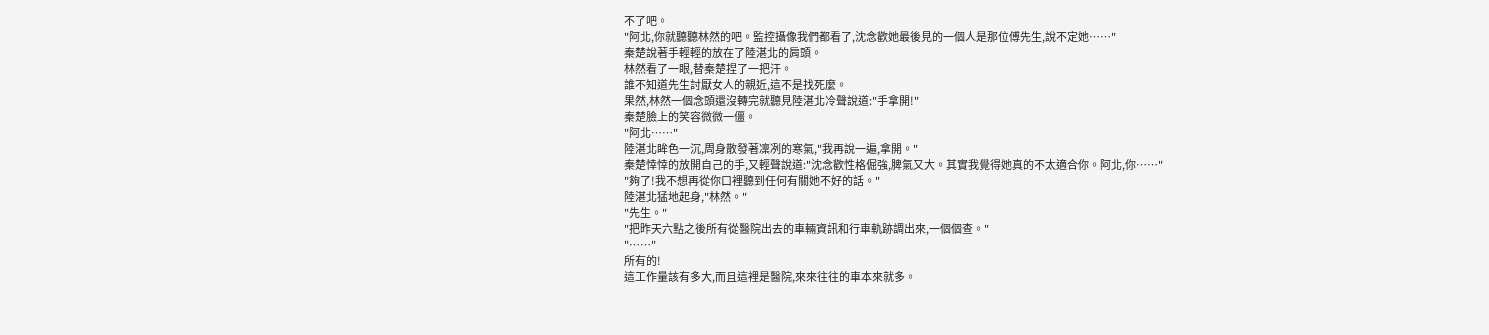不了吧。
"阿北,你就聽聽林然的吧。監控攝像我們都看了,沈念歡她最後見的一個人是那位傅先生,說不定她……"
秦楚說著手輕輕的放在了陸湛北的肩頭。
林然看了一眼,替秦楚捏了一把汗。
誰不知道先生討厭女人的親近,這不是找死麼。
果然,林然一個念頭還沒轉完就聽見陸湛北冷聲說道:"手拿開!"
秦楚臉上的笑容微微一僵。
"阿北……"
陸湛北眸色一沉,周身散發著凜冽的寒氣,"我再說一遍,拿開。"
秦楚悻悻的放開自己的手,又輕聲說道:"沈念歡性格倔強,脾氣又大。其實我覺得她真的不太適合你。阿北,你……"
"夠了!我不想再從你口裡聽到任何有關她不好的話。"
陸湛北猛地起身,"林然。"
"先生。"
"把昨天六點之後所有從醫院出去的車輛資訊和行車軌跡調出來,一個個查。"
"……"
所有的!
這工作量該有多大,而且這裡是醫院,來來往往的車本來就多。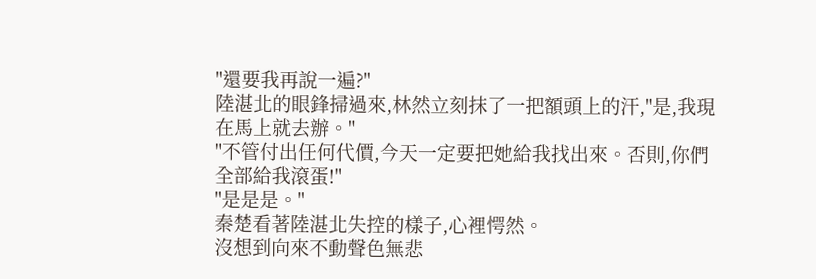"還要我再說一遍?"
陸湛北的眼鋒掃過來,林然立刻抹了一把額頭上的汗,"是,我現在馬上就去辦。"
"不管付出任何代價,今天一定要把她給我找出來。否則,你們全部給我滾蛋!"
"是是是。"
秦楚看著陸湛北失控的樣子,心裡愕然。
沒想到向來不動聲色無悲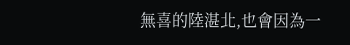無喜的陸湛北,也會因為一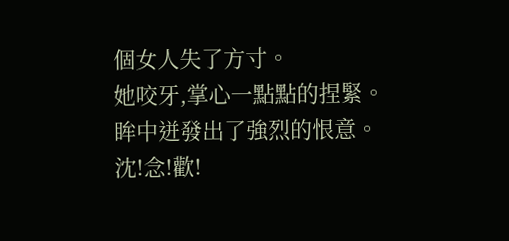個女人失了方寸。
她咬牙,掌心一點點的捏緊。
眸中迸發出了強烈的恨意。
沈!念!歡!